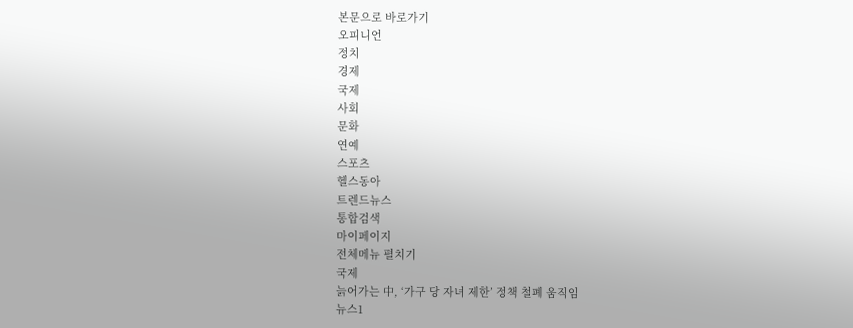본문으로 바로가기
오피니언
정치
경제
국제
사회
문화
연예
스포츠
헬스동아
트렌드뉴스
통합검색
마이페이지
전체메뉴 펼치기
국제
늙어가는 中, ‘가구 당 자녀 제한’ 정책 철폐 움직임
뉴스1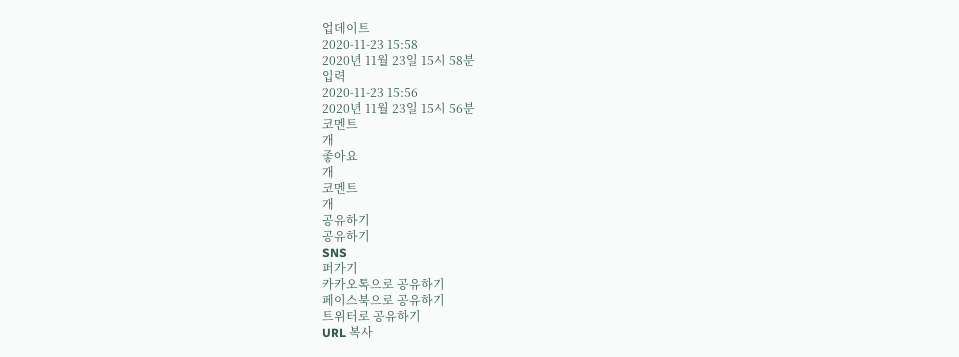업데이트
2020-11-23 15:58
2020년 11월 23일 15시 58분
입력
2020-11-23 15:56
2020년 11월 23일 15시 56분
코멘트
개
좋아요
개
코멘트
개
공유하기
공유하기
SNS
퍼가기
카카오톡으로 공유하기
페이스북으로 공유하기
트위터로 공유하기
URL 복사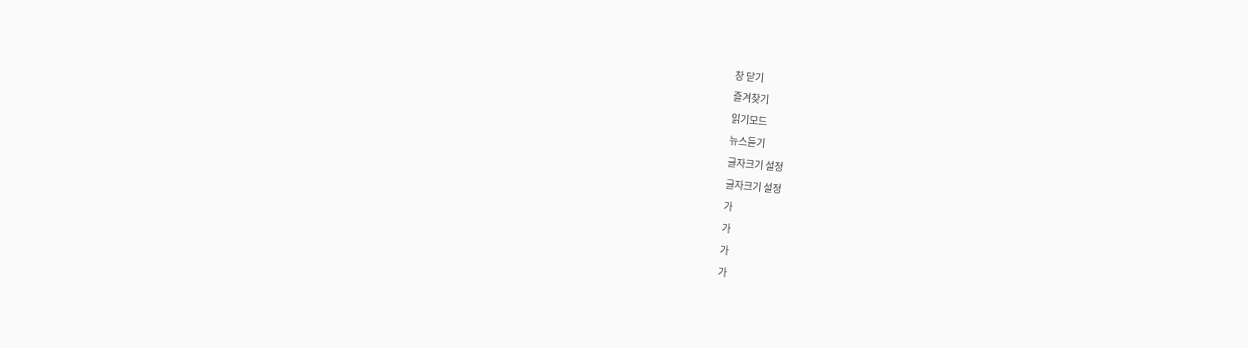창 닫기
즐겨찾기
읽기모드
뉴스듣기
글자크기 설정
글자크기 설정
가
가
가
가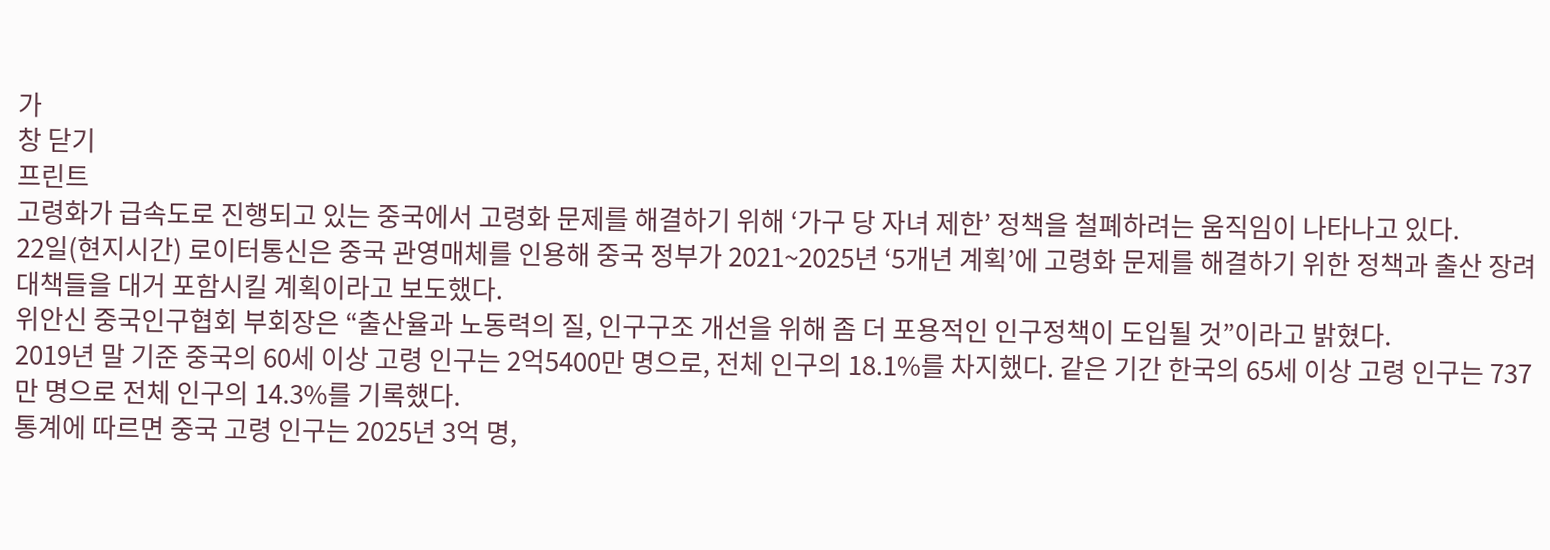가
창 닫기
프린트
고령화가 급속도로 진행되고 있는 중국에서 고령화 문제를 해결하기 위해 ‘가구 당 자녀 제한’ 정책을 철폐하려는 움직임이 나타나고 있다.
22일(현지시간) 로이터통신은 중국 관영매체를 인용해 중국 정부가 2021~2025년 ‘5개년 계획’에 고령화 문제를 해결하기 위한 정책과 출산 장려 대책들을 대거 포함시킬 계획이라고 보도했다.
위안신 중국인구협회 부회장은 “출산율과 노동력의 질, 인구구조 개선을 위해 좀 더 포용적인 인구정책이 도입될 것”이라고 밝혔다.
2019년 말 기준 중국의 60세 이상 고령 인구는 2억5400만 명으로, 전체 인구의 18.1%를 차지했다. 같은 기간 한국의 65세 이상 고령 인구는 737만 명으로 전체 인구의 14.3%를 기록했다.
통계에 따르면 중국 고령 인구는 2025년 3억 명,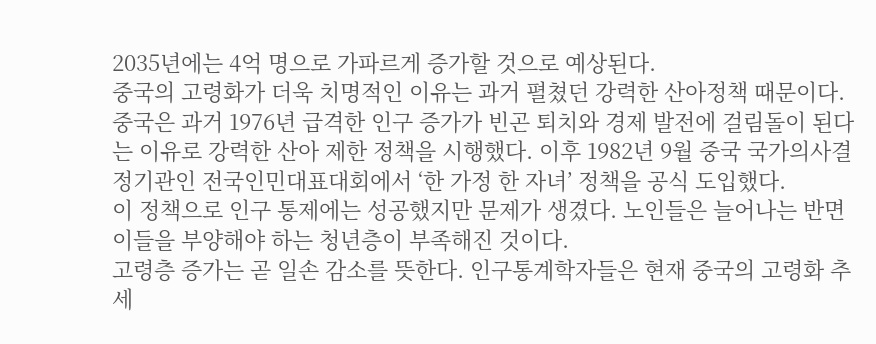2035년에는 4억 명으로 가파르게 증가할 것으로 예상된다.
중국의 고령화가 더욱 치명적인 이유는 과거 펼쳤던 강력한 산아정책 때문이다.
중국은 과거 1976년 급격한 인구 증가가 빈곤 퇴치와 경제 발전에 걸림돌이 된다는 이유로 강력한 산아 제한 정책을 시행했다. 이후 1982년 9월 중국 국가의사결정기관인 전국인민대표대회에서 ‘한 가정 한 자녀’ 정책을 공식 도입했다.
이 정책으로 인구 통제에는 성공했지만 문제가 생겼다. 노인들은 늘어나는 반면 이들을 부양해야 하는 청년층이 부족해진 것이다.
고령층 증가는 곧 일손 감소를 뜻한다. 인구통계학자들은 현재 중국의 고령화 추세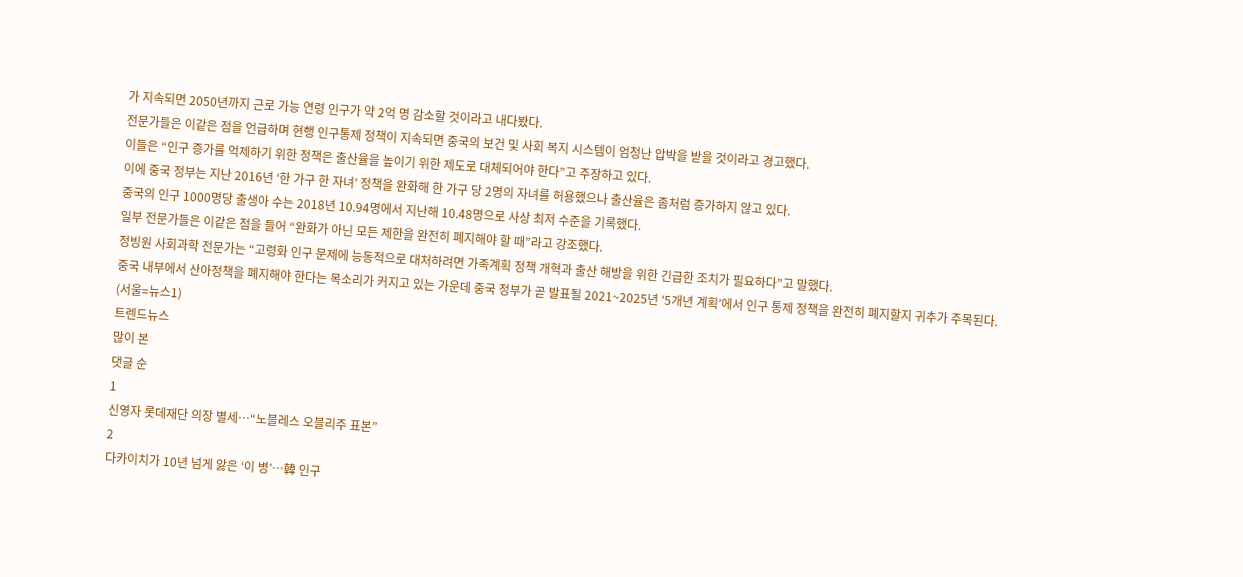가 지속되면 2050년까지 근로 가능 연령 인구가 약 2억 명 감소할 것이라고 내다봤다.
전문가들은 이같은 점을 언급하며 현행 인구통제 정책이 지속되면 중국의 보건 및 사회 복지 시스템이 엄청난 압박을 받을 것이라고 경고했다.
이들은 “인구 증가를 억제하기 위한 정책은 출산율을 높이기 위한 제도로 대체되어야 한다”고 주장하고 있다.
이에 중국 정부는 지난 2016년 ‘한 가구 한 자녀’ 정책을 완화해 한 가구 당 2명의 자녀를 허용했으나 출산율은 좀처럼 증가하지 않고 있다.
중국의 인구 1000명당 출생아 수는 2018년 10.94명에서 지난해 10.48명으로 사상 최저 수준을 기록했다.
일부 전문가들은 이같은 점을 들어 “완화가 아닌 모든 제한을 완전히 폐지해야 할 때”라고 강조했다.
정빙원 사회과학 전문가는 “고령화 인구 문제에 능동적으로 대처하려면 가족계획 정책 개혁과 출산 해방을 위한 긴급한 조치가 필요하다”고 말했다.
중국 내부에서 산아정책을 폐지해야 한다는 목소리가 커지고 있는 가운데 중국 정부가 곧 발표될 2021~2025년 ‘5개년 계획’에서 인구 통제 정책을 완전히 폐지할지 귀추가 주목된다.
(서울=뉴스1)
트렌드뉴스
많이 본
댓글 순
1
신영자 롯데재단 의장 별세…“노블레스 오블리주 표본”
2
다카이치가 10년 넘게 앓은 ‘이 병’…韓 인구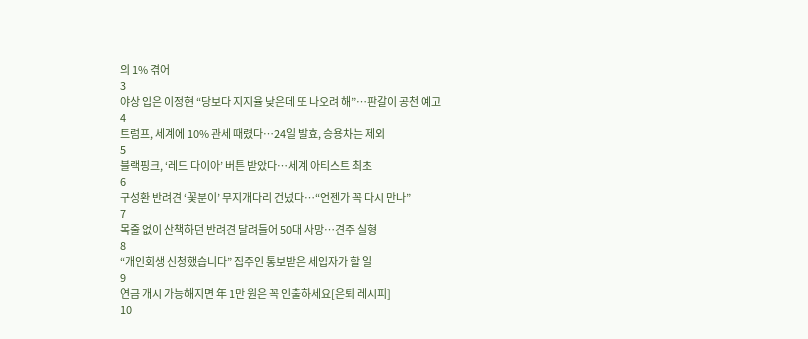의 1% 겪어
3
야상 입은 이정현 “당보다 지지율 낮은데 또 나오려 해”…판갈이 공천 예고
4
트럼프, 세계에 10% 관세 때렸다…24일 발효, 승용차는 제외
5
블랙핑크, ‘레드 다이아’ 버튼 받았다…세계 아티스트 최초
6
구성환 반려견 ‘꽃분이’ 무지개다리 건넜다…“언젠가 꼭 다시 만나”
7
목줄 없이 산책하던 반려견 달려들어 50대 사망…견주 실형
8
“개인회생 신청했습니다” 집주인 통보받은 세입자가 할 일
9
연금 개시 가능해지면 年 1만 원은 꼭 인출하세요[은퇴 레시피]
10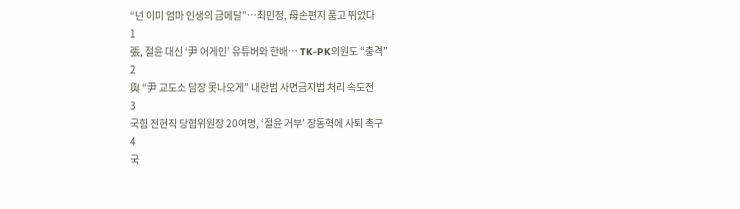“넌 이미 엄마 인생의 금메달”…최민정, 母손편지 품고 뛰었다
1
張, 절윤 대신 ‘尹 어게인’ 유튜버와 한배… TK-PK의원도 “충격”
2
與 “尹 교도소 담장 못나오게” 내란범 사면금지법 처리 속도전
3
국힘 전현직 당협위원장 20여명, ‘절윤 거부’ 장동혁에 사퇴 촉구
4
국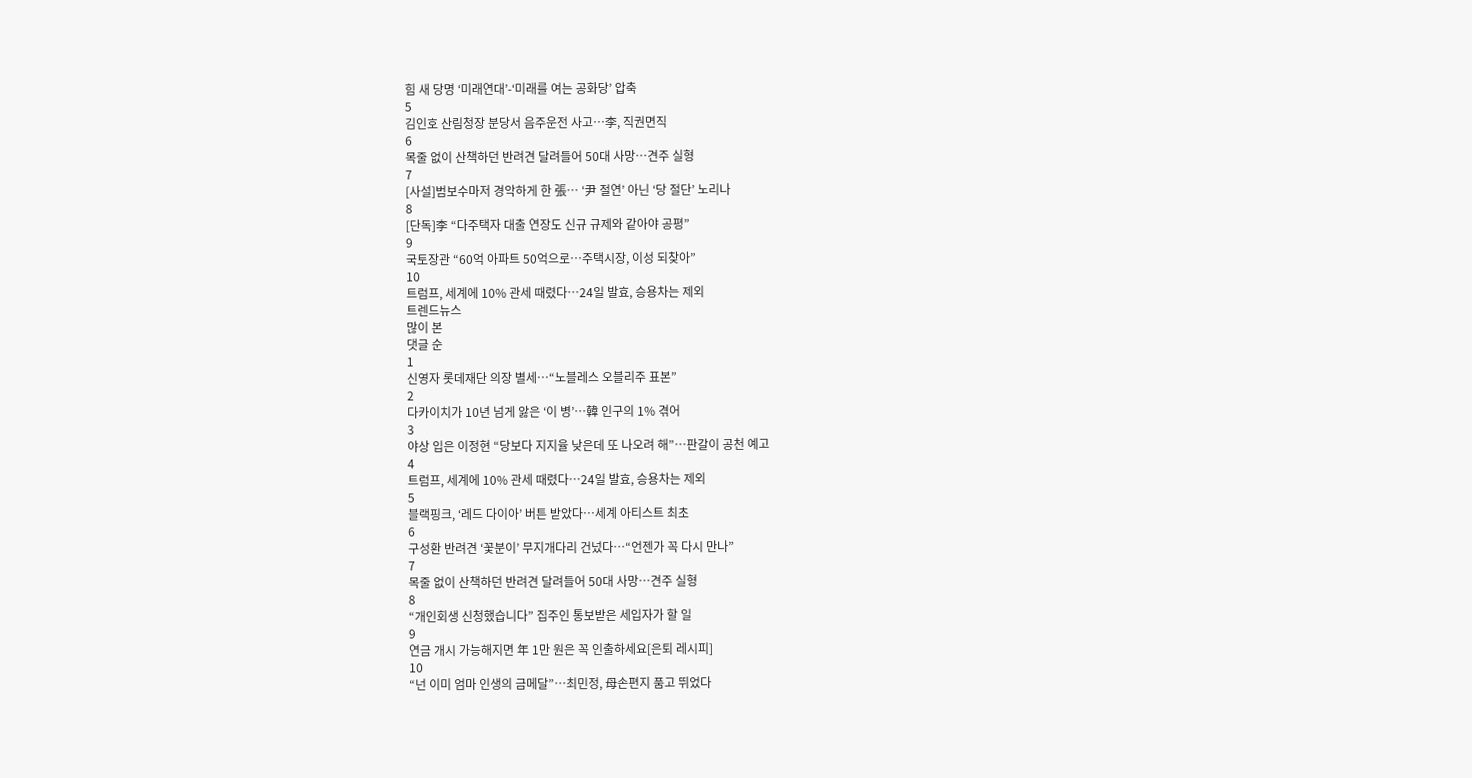힘 새 당명 ‘미래연대’-‘미래를 여는 공화당’ 압축
5
김인호 산림청장 분당서 음주운전 사고…李, 직권면직
6
목줄 없이 산책하던 반려견 달려들어 50대 사망…견주 실형
7
[사설]범보수마저 경악하게 한 張… ‘尹 절연’ 아닌 ‘당 절단’ 노리나
8
[단독]李 “다주택자 대출 연장도 신규 규제와 같아야 공평”
9
국토장관 “60억 아파트 50억으로…주택시장, 이성 되찾아”
10
트럼프, 세계에 10% 관세 때렸다…24일 발효, 승용차는 제외
트렌드뉴스
많이 본
댓글 순
1
신영자 롯데재단 의장 별세…“노블레스 오블리주 표본”
2
다카이치가 10년 넘게 앓은 ‘이 병’…韓 인구의 1% 겪어
3
야상 입은 이정현 “당보다 지지율 낮은데 또 나오려 해”…판갈이 공천 예고
4
트럼프, 세계에 10% 관세 때렸다…24일 발효, 승용차는 제외
5
블랙핑크, ‘레드 다이아’ 버튼 받았다…세계 아티스트 최초
6
구성환 반려견 ‘꽃분이’ 무지개다리 건넜다…“언젠가 꼭 다시 만나”
7
목줄 없이 산책하던 반려견 달려들어 50대 사망…견주 실형
8
“개인회생 신청했습니다” 집주인 통보받은 세입자가 할 일
9
연금 개시 가능해지면 年 1만 원은 꼭 인출하세요[은퇴 레시피]
10
“넌 이미 엄마 인생의 금메달”…최민정, 母손편지 품고 뛰었다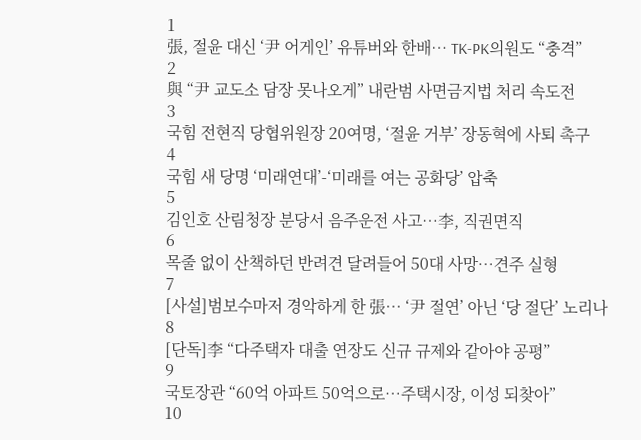1
張, 절윤 대신 ‘尹 어게인’ 유튜버와 한배… TK-PK의원도 “충격”
2
與 “尹 교도소 담장 못나오게” 내란범 사면금지법 처리 속도전
3
국힘 전현직 당협위원장 20여명, ‘절윤 거부’ 장동혁에 사퇴 촉구
4
국힘 새 당명 ‘미래연대’-‘미래를 여는 공화당’ 압축
5
김인호 산림청장 분당서 음주운전 사고…李, 직권면직
6
목줄 없이 산책하던 반려견 달려들어 50대 사망…견주 실형
7
[사설]범보수마저 경악하게 한 張… ‘尹 절연’ 아닌 ‘당 절단’ 노리나
8
[단독]李 “다주택자 대출 연장도 신규 규제와 같아야 공평”
9
국토장관 “60억 아파트 50억으로…주택시장, 이성 되찾아”
10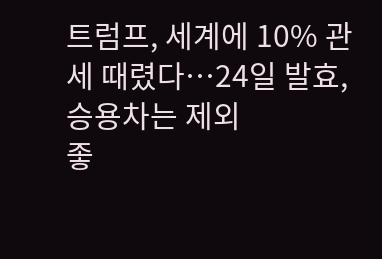트럼프, 세계에 10% 관세 때렸다…24일 발효, 승용차는 제외
좋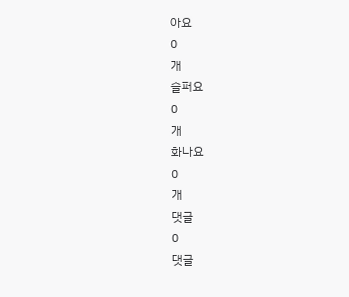아요
0
개
슬퍼요
0
개
화나요
0
개
댓글
0
댓글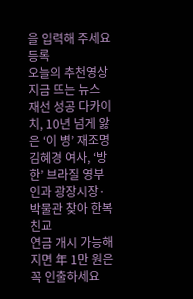을 입력해 주세요
등록
오늘의 추천영상
지금 뜨는 뉴스
재선 성공 다카이치, 10년 넘게 앓은 ‘이 병’ 재조명
김혜경 여사, ‘방한’ 브라질 영부인과 광장시장·박물관 찾아 한복 친교
연금 개시 가능해지면 年 1만 원은 꼭 인출하세요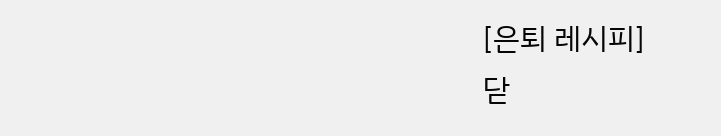[은퇴 레시피]
닫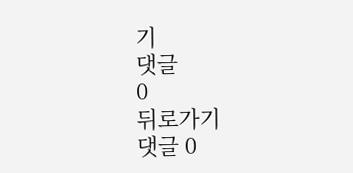기
댓글
0
뒤로가기
댓글 0